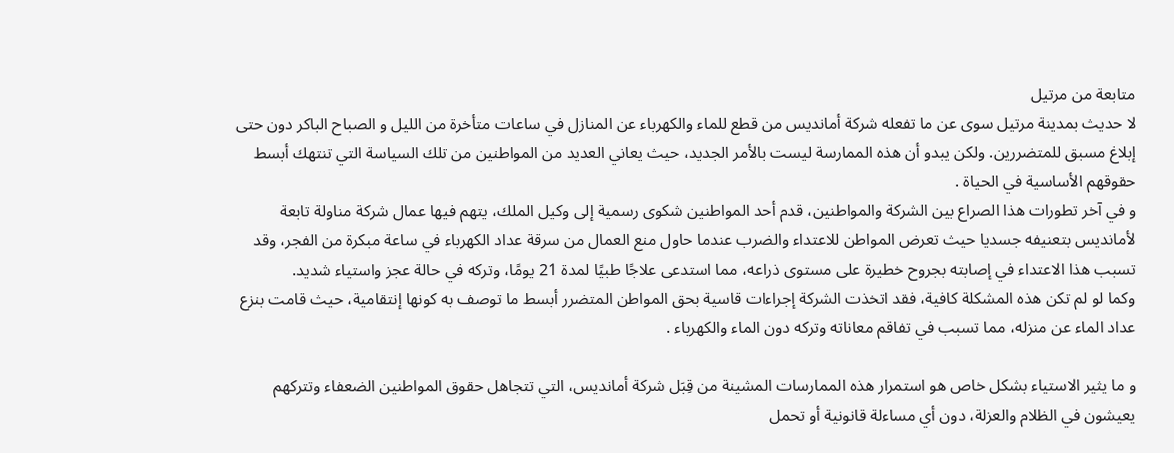متابعة من مرتيل
لا حديث بمدينة مرتيل سوى عن ما تفعله شركة أمانديس من قطع للماء والكهرباء عن المنازل في ساعات متأخرة من الليل و الصباح الباكر دون حتى إبلاغ مسبق للمتضررين. ولكن يبدو أن هذه الممارسة ليست بالأمر الجديد، حيث يعاني العديد من المواطنين من تلك السياسة التي تنتهك أبسط حقوقهم الأساسية في الحياة .
و في آخر تطورات هذا الصراع بين الشركة والمواطنين، قدم أحد المواطنين شكوى رسمية إلى وكيل الملك، يتهم فيها عمال شركة مناولة تابعة لأمانديس بتعنيفه جسديا حيث تعرض المواطن للاعتداء والضرب عندما حاول منع العمال من سرقة عداد الكهرباء في ساعة مبكرة من الفجر، وقد تسبب هذا الاعتداء في إصابته بجروح خطيرة على مستوى ذراعه، مما استدعى علاجًا طبيًا لمدة 21 يومًا، وتركه في حالة عجز واستياء شديد.
وكما لو لم تكن هذه المشكلة كافية، فقد اتخذت الشركة إجراءات قاسية بحق المواطن المتضرر أبسط ما توصف به كونها إنتقامية، حيث قامت بنزع عداد الماء عن منزله، مما تسبب في تفاقم معاناته وتركه دون الماء والكهرباء .

و ما يثير الاستياء بشكل خاص هو استمرار هذه الممارسات المشينة من قِبَل شركة أمانديس، التي تتجاهل حقوق المواطنين الضعفاء وتتركهم يعيشون في الظلام والعزلة، دون أي مساءلة قانونية أو تحمل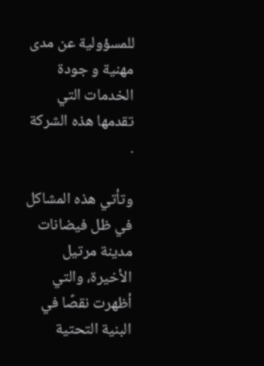للمسؤولية عن مدى مهنية و جودة الخدمات التي تقدمها هذه الشركة .

وتأتي هذه المشاكل في ظل فيضانات مدينة مرتيل الأخيرة، والتي أظهرت نقصًا في البنية التحتية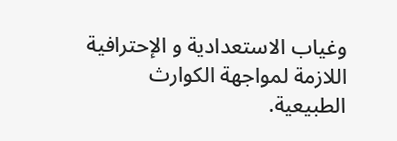وغياب الاستعدادية و الإحترافية اللازمة لمواجهة الكوارث الطبيعية.